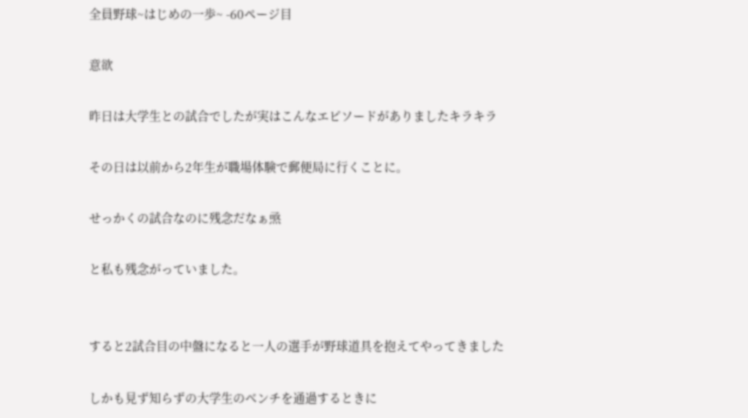全員野球~はじめの一歩~ -60ページ目

意欲

昨日は大学生との試合でしたが実はこんなエピソードがありましたキラキラ

その日は以前から2年生が職場体験で郵便局に行くことに。

せっかくの試合なのに残念だなぁ焏

と私も残念がっていました。


すると2試合目の中盤になると一人の選手が野球道具を抱えてやってきました

しかも見ず知らずの大学生のベンチを通過するときに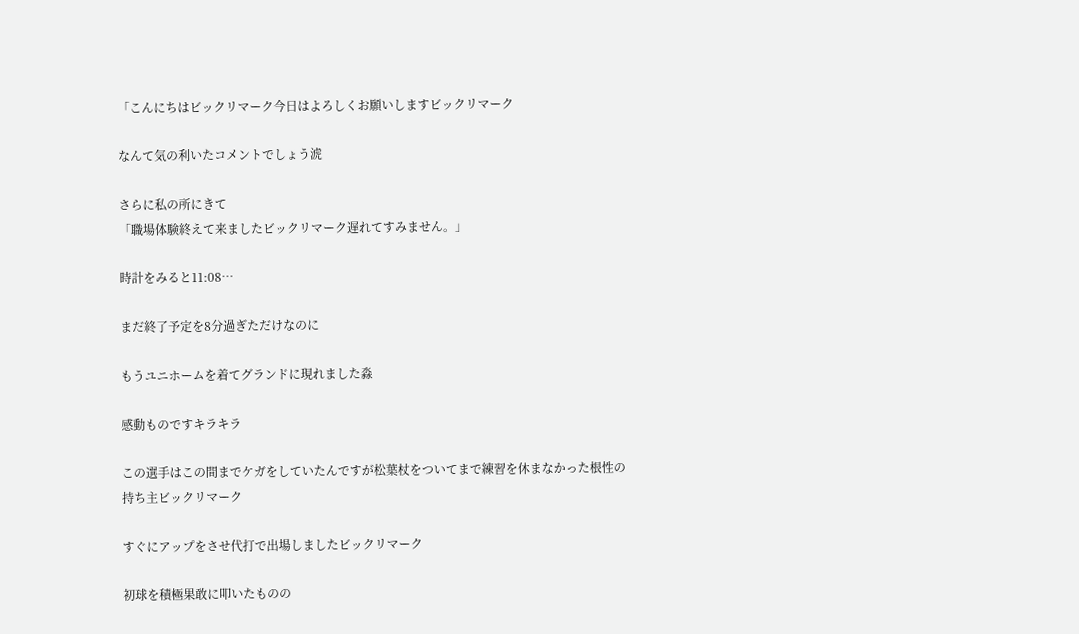「こんにちはビックリマーク今日はよろしくお願いしますビックリマーク

なんて気の利いたコメントでしょう淲

さらに私の所にきて
「職場体験終えて来ましたビックリマーク遅れてすみません。」

時計をみると11:08…

まだ終了予定を8分過ぎただけなのに

もうユニホームを着てグランドに現れました淼

感動ものですキラキラ

この選手はこの間までケガをしていたんですが松葉杖をついてまで練習を休まなかった根性の持ち主ビックリマーク

すぐにアップをさせ代打で出場しましたビックリマーク

初球を積極果敢に叩いたものの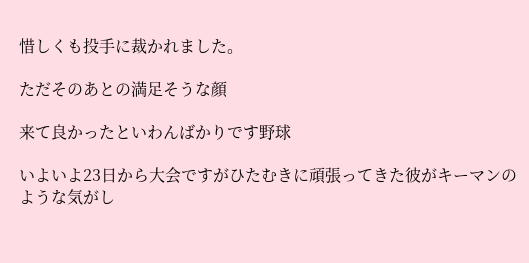惜しくも投手に裁かれました。

ただそのあとの満足そうな顔

来て良かったといわんばかりです野球

いよいよ23日から大会ですがひたむきに頑張ってきた彼がキーマンのような気がし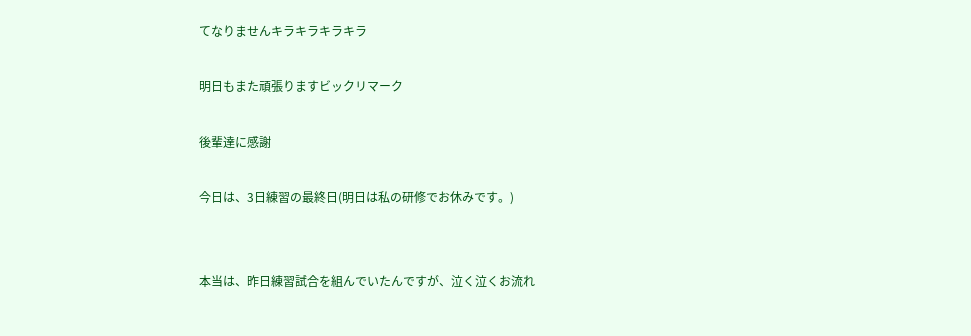てなりませんキラキラキラキラ

明日もまた頑張りますビックリマーク

後輩達に感謝

今日は、3日練習の最終日(明日は私の研修でお休みです。)


本当は、昨日練習試合を組んでいたんですが、泣く泣くお流れ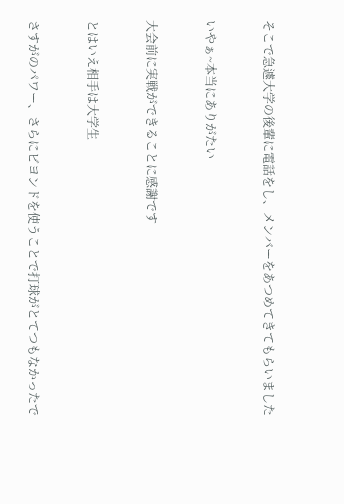そこで急遽大学の後輩に電話をし、メンバーをあつめてきてもらいました


いやぁ~本当にありがたい


大会前に実戦ができることに感謝です


とはいえ相手は大学生


さすがのパワー、さらにビヨンドを使うことで打球がとてつもなかったで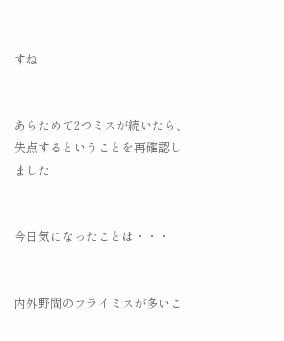すね


あらためて2つミスが続いたら、失点するということを再確認しました


今日気になったことは・・・


内外野間のフライミスが多いこ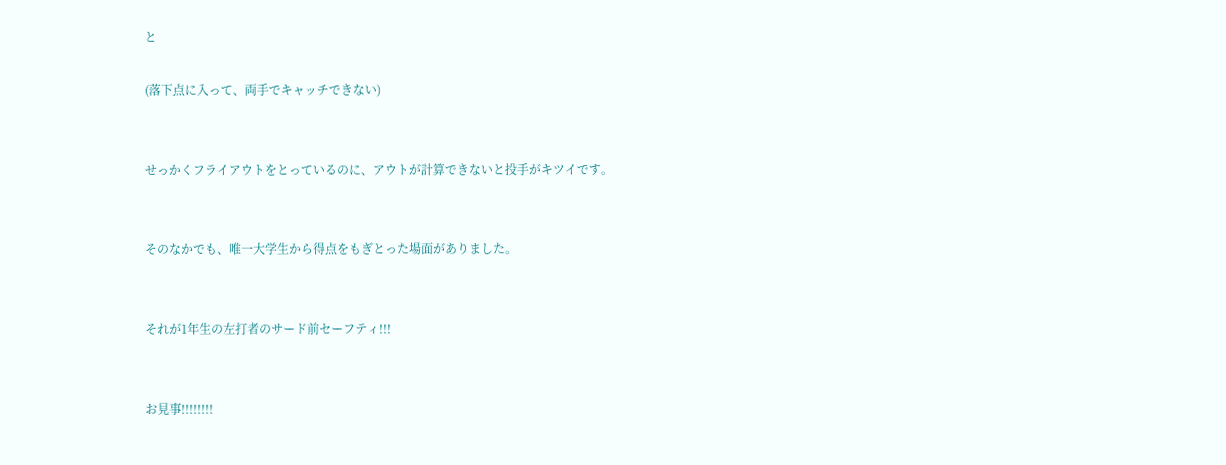と

(落下点に入って、両手でキャッチできない)


せっかくフライアウトをとっているのに、アウトが計算できないと投手がキツイです。


そのなかでも、唯一大学生から得点をもぎとった場面がありました。


それが1年生の左打者のサード前セーフティ!!!


お見事!!!!!!!!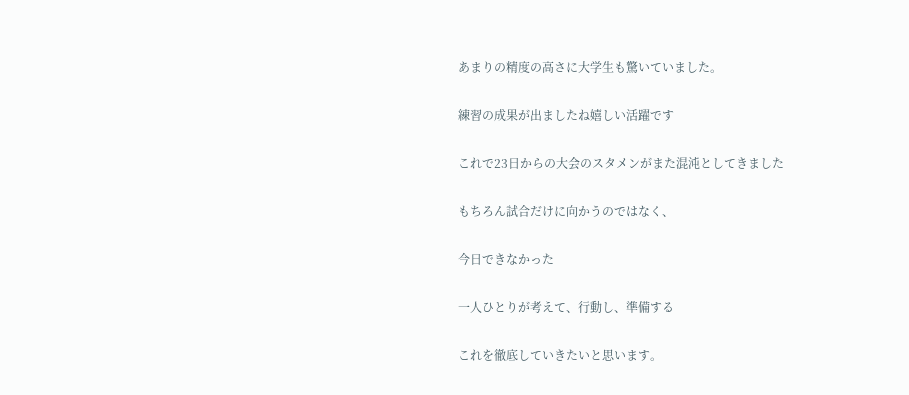あまりの精度の高さに大学生も驚いていました。


練習の成果が出ましたね嬉しい活躍です


これで23日からの大会のスタメンがまた混沌としてきました


もちろん試合だけに向かうのではなく、


今日できなかった


一人ひとりが考えて、行動し、準備する


これを徹底していきたいと思います。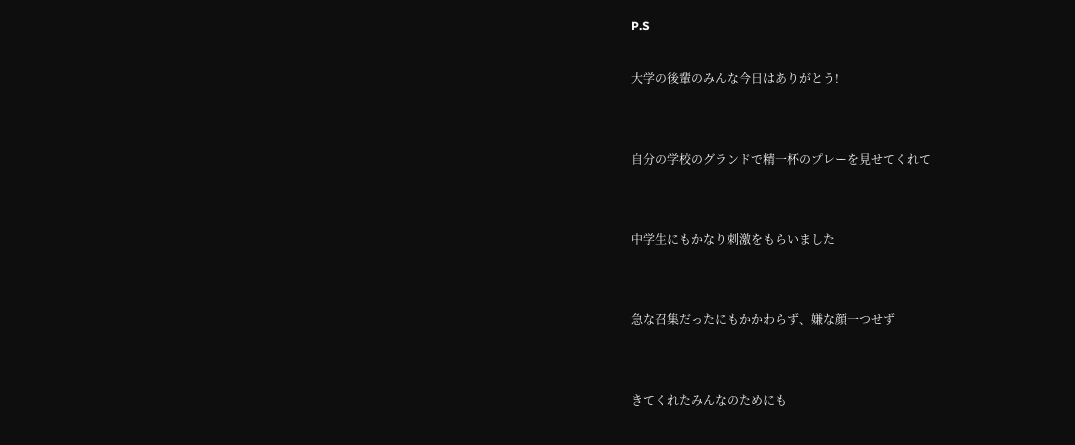P.S

大学の後輩のみんな今日はありがとう!


自分の学校のグランドで精一杯のプレーを見せてくれて


中学生にもかなり刺激をもらいました


急な召集だったにもかかわらず、嫌な顔一つせず


きてくれたみんなのためにも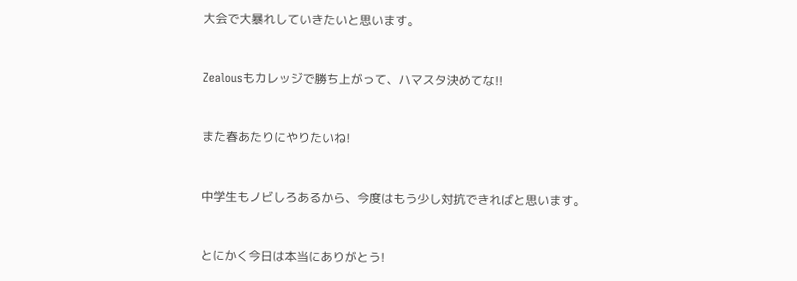大会で大暴れしていきたいと思います。


Zealousもカレッジで勝ち上がって、ハマスタ決めてな!!


また春あたりにやりたいね!


中学生もノビしろあるから、今度はもう少し対抗できればと思います。


とにかく今日は本当にありがとう!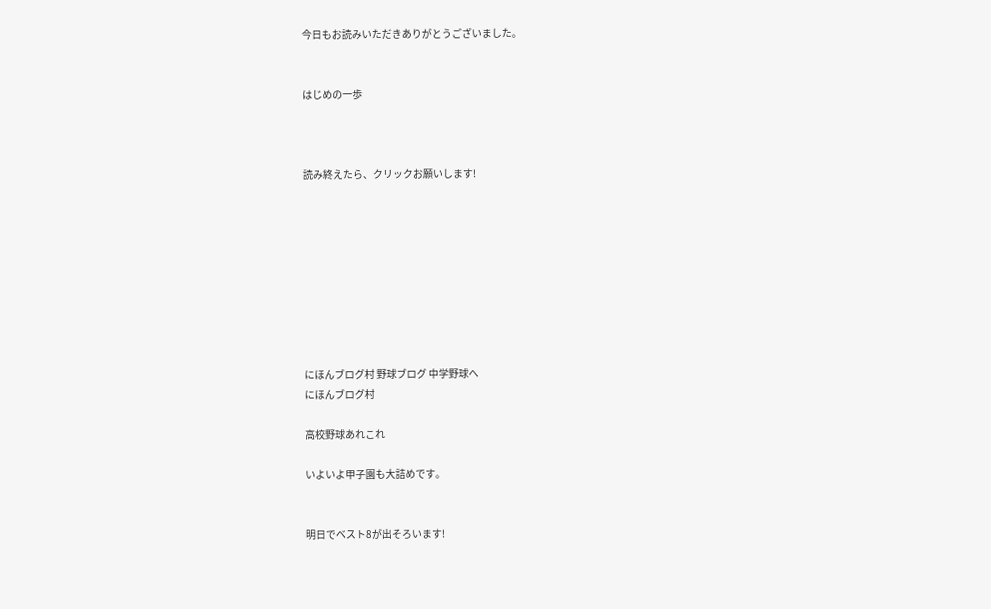今日もお読みいただきありがとうございました。


はじめの一歩



読み終えたら、クリックお願いします!









にほんブログ村 野球ブログ 中学野球へ
にほんブログ村

高校野球あれこれ

いよいよ甲子園も大詰めです。


明日でベスト8が出そろいます!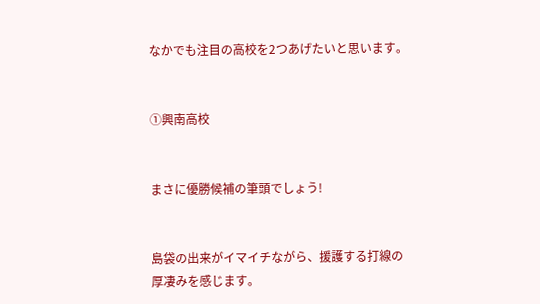なかでも注目の高校を2つあげたいと思います。


①興南高校


まさに優勝候補の筆頭でしょう!


島袋の出来がイマイチながら、援護する打線の厚凄みを感じます。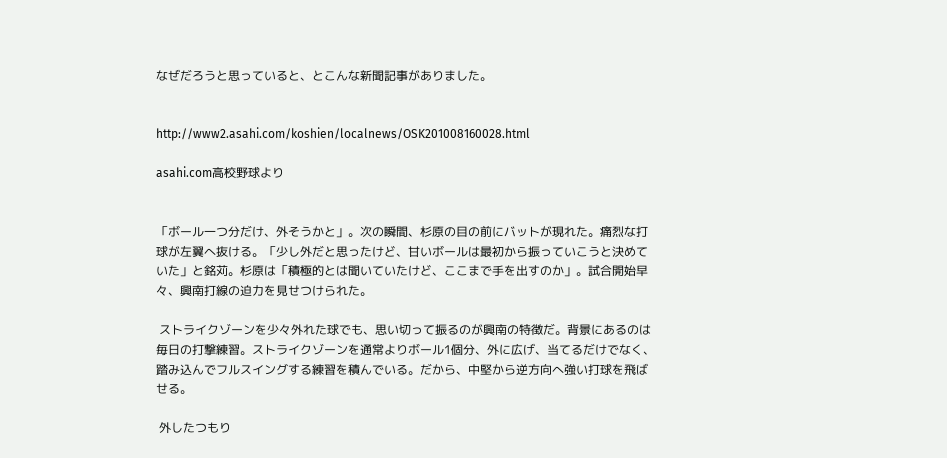なぜだろうと思っていると、とこんな新聞記事がありました。


http://www2.asahi.com/koshien/localnews/OSK201008160028.html

asahi.com高校野球より


「ボール一つ分だけ、外そうかと」。次の瞬間、杉原の目の前にバットが現れた。痛烈な打球が左翼へ抜ける。「少し外だと思ったけど、甘いボールは最初から振っていこうと決めていた」と銘苅。杉原は「積極的とは聞いていたけど、ここまで手を出すのか」。試合開始早々、興南打線の迫力を見せつけられた。

 ストライクゾーンを少々外れた球でも、思い切って振るのが興南の特徴だ。背景にあるのは毎日の打撃練習。ストライクゾーンを通常よりボール1個分、外に広げ、当てるだけでなく、踏み込んでフルスイングする練習を積んでいる。だから、中堅から逆方向へ強い打球を飛ばせる。

 外したつもり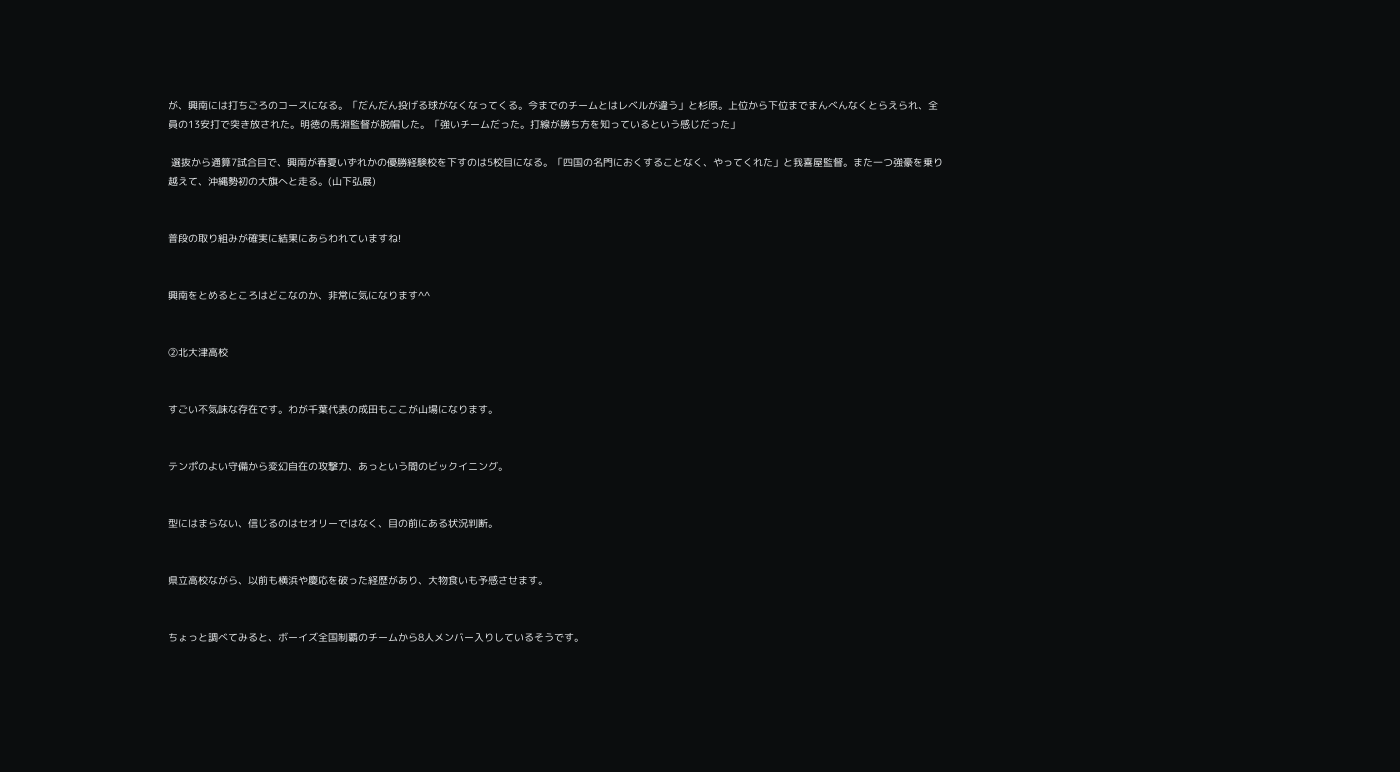が、興南には打ちごろのコースになる。「だんだん投げる球がなくなってくる。今までのチームとはレベルが違う」と杉原。上位から下位までまんべんなくとらえられ、全員の13安打で突き放された。明徳の馬淵監督が脱帽した。「強いチームだった。打線が勝ち方を知っているという感じだった」

 選抜から通算7試合目で、興南が春夏いずれかの優勝経験校を下すのは5校目になる。「四国の名門におくすることなく、やってくれた」と我喜屋監督。また一つ強豪を乗り越えて、沖縄勢初の大旗へと走る。(山下弘展)


普段の取り組みが確実に結果にあらわれていますね!


興南をとめるところはどこなのか、非常に気になります^^


②北大津高校


すごい不気味な存在です。わが千葉代表の成田もここが山場になります。


テンポのよい守備から変幻自在の攻撃力、あっという間のビックイニング。


型にはまらない、信じるのはセオリーではなく、目の前にある状況判断。


県立高校ながら、以前も横浜や慶応を破った経歴があり、大物食いも予感させます。


ちょっと調べてみると、ボーイズ全国制覇のチームから8人メンバー入りしているそうです。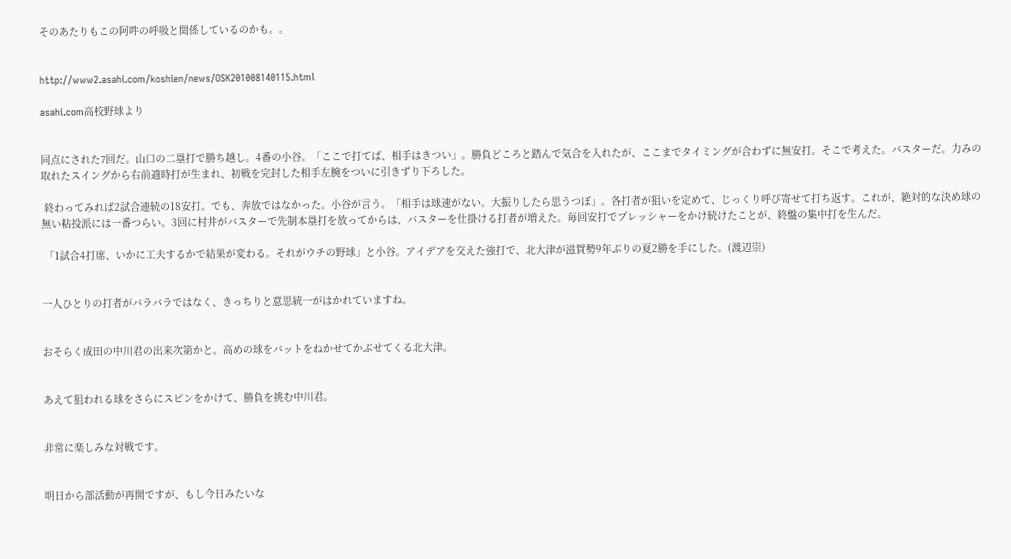そのあたりもこの阿吽の呼吸と関係しているのかも。。


http://www2.asahi.com/koshien/news/OSK201008140115.html

asahi.com高校野球より


同点にされた7回だ。山口の二塁打で勝ち越し。4番の小谷。「ここで打てば、相手はきつい」。勝負どころと踏んで気合を入れたが、ここまでタイミングが合わずに無安打。そこで考えた。バスターだ。力みの取れたスイングから右前適時打が生まれ、初戦を完封した相手左腕をついに引きずり下ろした。

 終わってみれば2試合連続の18安打。でも、奔放ではなかった。小谷が言う。「相手は球速がない。大振りしたら思うつぼ」。各打者が狙いを定めて、じっくり呼び寄せて打ち返す。これが、絶対的な決め球の無い粘投派には一番つらい。3回に村井がバスターで先制本塁打を放ってからは、バスターを仕掛ける打者が増えた。毎回安打でプレッシャーをかけ続けたことが、終盤の集中打を生んだ。

 「1試合4打席、いかに工夫するかで結果が変わる。それがウチの野球」と小谷。アイデアを交えた強打で、北大津が滋賀勢9年ぶりの夏2勝を手にした。(渡辺崇)


一人ひとりの打者がバラバラではなく、きっちりと意思統一がはかれていますね。


おそらく成田の中川君の出来次第かと。高めの球をバットをねかせてかぶせてくる北大津。


あえて狙われる球をさらにスピンをかけて、勝負を挑む中川君。


非常に楽しみな対戦です。


明日から部活動が再開ですが、もし今日みたいな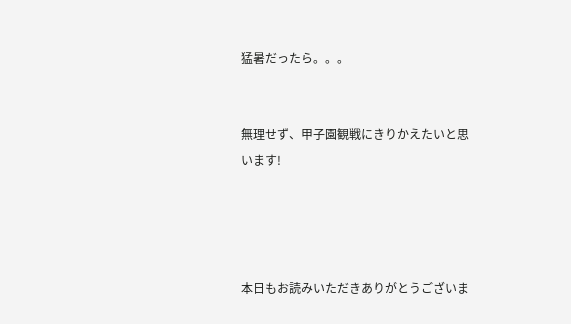猛暑だったら。。。


無理せず、甲子園観戦にきりかえたいと思います!




本日もお読みいただきありがとうございま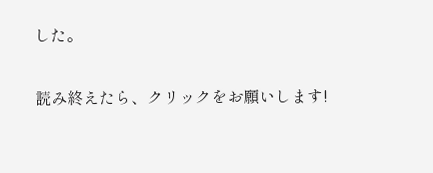した。


読み終えたら、クリックをお願いします!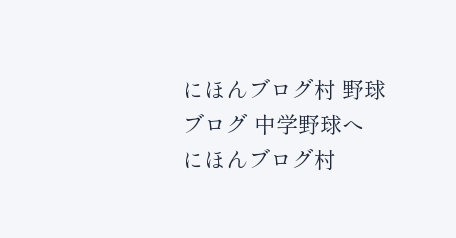にほんブログ村 野球ブログ 中学野球へ
にほんブログ村